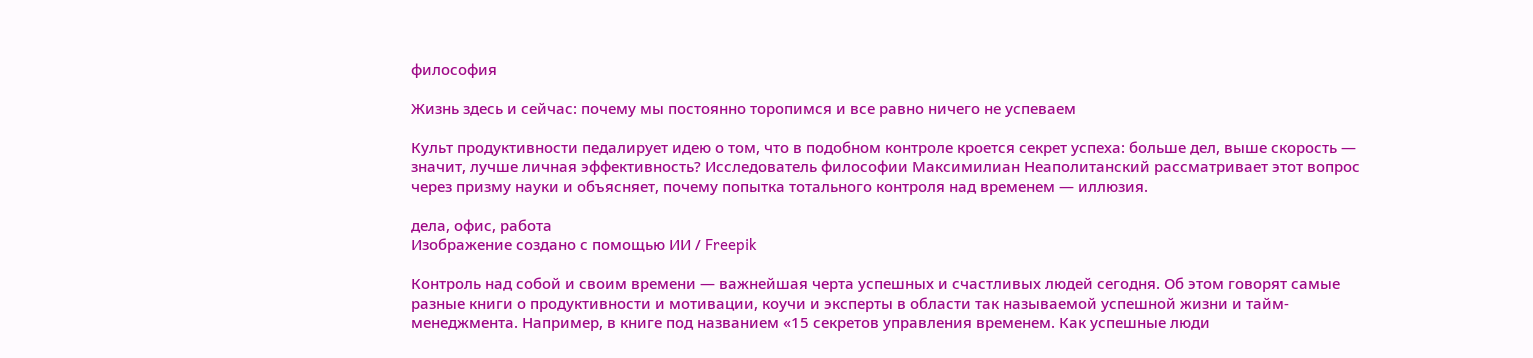философия

Жизнь здесь и сейчас: почему мы постоянно торопимся и все равно ничего не успеваем

Культ продуктивности педалирует идею о том, что в подобном контроле кроется секрет успеха: больше дел, выше скорость — значит, лучше личная эффективность? Исследователь философии Максимилиан Неаполитанский рассматривает этот вопрос через призму науки и объясняет, почему попытка тотального контроля над временем — иллюзия.

дела, офис, работа
Изображение создано с помощью ИИ / Freepik

Контроль над собой и своим времени — важнейшая черта успешных и счастливых людей сегодня. Об этом говорят самые разные книги о продуктивности и мотивации, коучи и эксперты в области так называемой успешной жизни и тайм-менеджмента. Например, в книге под названием «15 секретов управления временем. Как успешные люди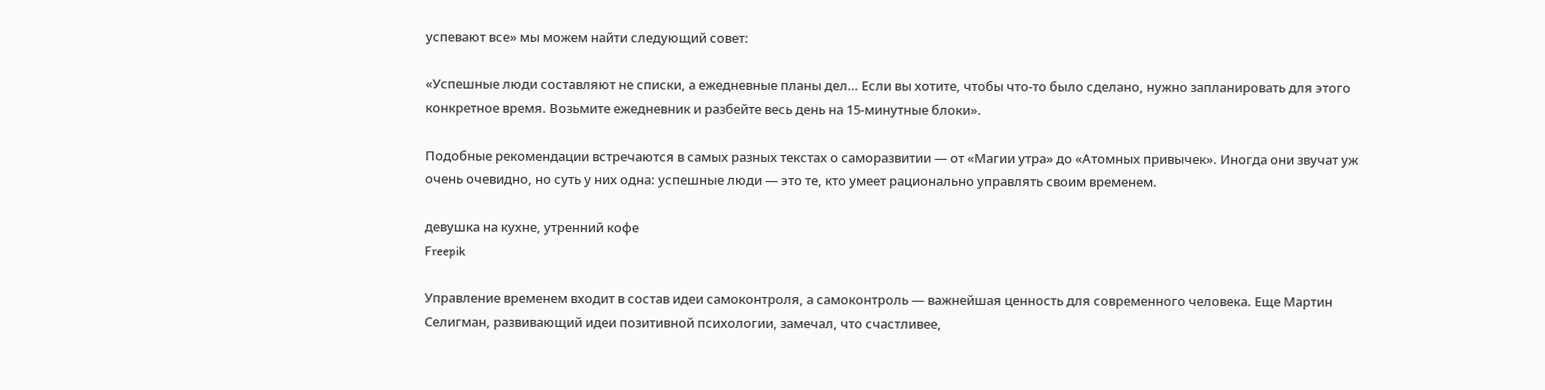успевают все» мы можем найти следующий совет:

«Успешные люди составляют не списки, а ежедневные планы дел… Если вы хотите, чтобы что-то было сделано, нужно запланировать для этого конкретное время. Возьмите ежедневник и разбейте весь день на 15-минутные блоки».

Подобные рекомендации встречаются в самых разных текстах о саморазвитии — от «Магии утра» до «Атомных привычек». Иногда они звучат уж очень очевидно, но суть у них одна: успешные люди — это те, кто умеет рационально управлять своим временем.

девушка на кухне, утренний кофе
Freepik

Управление временем входит в состав идеи самоконтроля, а самоконтроль — важнейшая ценность для современного человека. Еще Мартин Селигман, развивающий идеи позитивной психологии, замечал, что счастливее,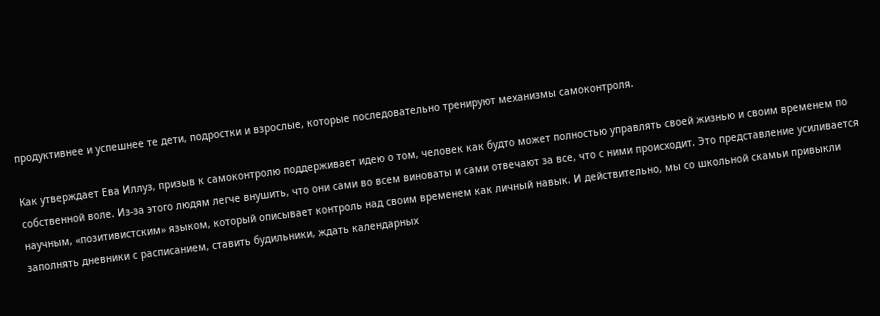продуктивнее и успешнее те дети, подростки и взрослые, которые последовательно тренируют механизмы самоконтроля.

Как утверждает Ева Иллуз, призыв к самоконтролю поддерживает идею о том, человек как будто может полностью управлять своей жизнью и своим временем по собственной воле. Из-за этого людям легче внушить, что они сами во всем виноваты и сами отвечают за все, что с ними происходит. Это представление усиливается научным, «позитивистским» языком, который описывает контроль над своим временем как личный навык. И действительно, мы со школьной скамьи привыкли заполнять дневники с расписанием, ставить будильники, ждать календарных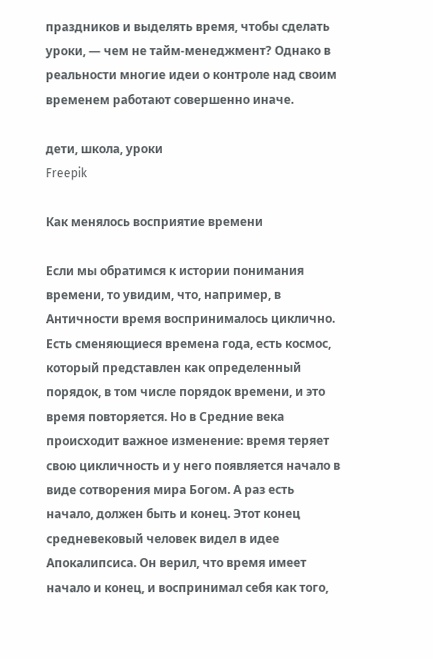праздников и выделять время, чтобы сделать уроки, — чем не тайм-менеджмент? Однако в реальности многие идеи о контроле над своим временем работают совершенно иначе.

дети, школа, уроки
Freepik

Как менялось восприятие времени

Если мы обратимся к истории понимания времени, то увидим, что, например, в Античности время воспринималось циклично. Есть сменяющиеся времена года, есть космос, который представлен как определенный порядок, в том числе порядок времени, и это время повторяется. Но в Средние века происходит важное изменение: время теряет свою цикличность и у него появляется начало в виде сотворения мира Богом. А раз есть начало, должен быть и конец. Этот конец средневековый человек видел в идее Апокалипсиса. Он верил, что время имеет начало и конец, и воспринимал себя как того,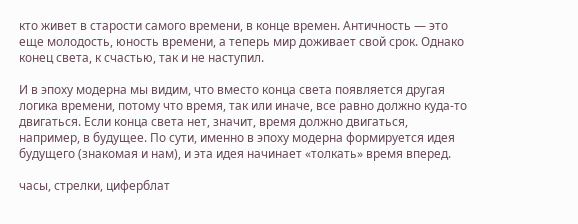кто живет в старости самого времени, в конце времен. Античность — это еще молодость, юность времени, а теперь мир доживает свой срок. Однако конец света, к счастью, так и не наступил.

И в эпоху модерна мы видим, что вместо конца света появляется другая логика времени, потому что время, так или иначе, все равно должно куда-то двигаться. Если конца света нет, значит, время должно двигаться, например, в будущее. По сути, именно в эпоху модерна формируется идея будущего (знакомая и нам), и эта идея начинает «толкать» время вперед.

часы, стрелки, циферблат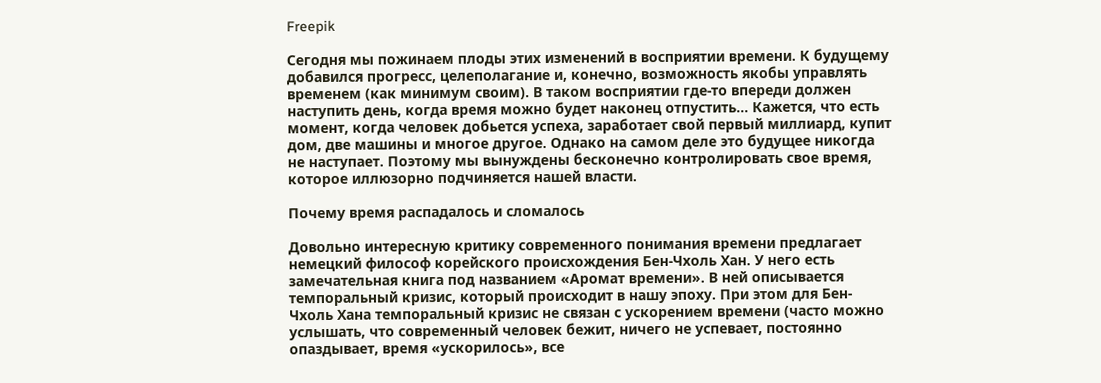Freepik

Сегодня мы пожинаем плоды этих изменений в восприятии времени. К будущему добавился прогресс, целеполагание и, конечно, возможность якобы управлять временем (как минимум своим). В таком восприятии где-то впереди должен наступить день, когда время можно будет наконец отпустить… Кажется, что есть момент, когда человек добьется успеха, заработает свой первый миллиард, купит дом, две машины и многое другое. Однако на самом деле это будущее никогда не наступает. Поэтому мы вынуждены бесконечно контролировать свое время, которое иллюзорно подчиняется нашей власти.

Почему время распадалось и сломалось

Довольно интересную критику современного понимания времени предлагает немецкий философ корейского происхождения Бен-Чхоль Хан. У него есть замечательная книга под названием «Аромат времени». В ней описывается темпоральный кризис, который происходит в нашу эпоху. При этом для Бен-Чхоль Хана темпоральный кризис не связан с ускорением времени (часто можно услышать, что современный человек бежит, ничего не успевает, постоянно опаздывает, время «ускорилось», все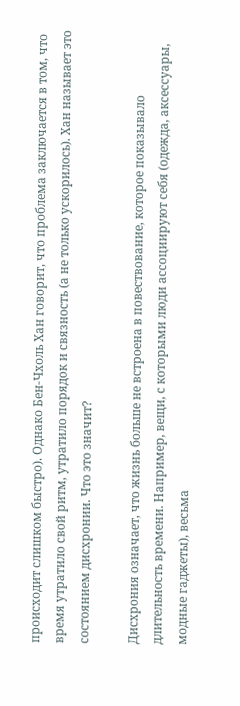происходит слишком быстро). Однако Бен-Чхоль Хан говорит, что проблема заключается в том, что время утратило свой ритм, утратило порядок и связность (а не только ускорилось). Хан называет это состоянием дисхронии. Что это значит?

Дисхрония означает, что жизнь больше не встроена в повествование, которое показывало длительность времени. Например, вещи, с которыми люди ассоциируют себя (одежда, аксессуары, модные гаджеты), весьма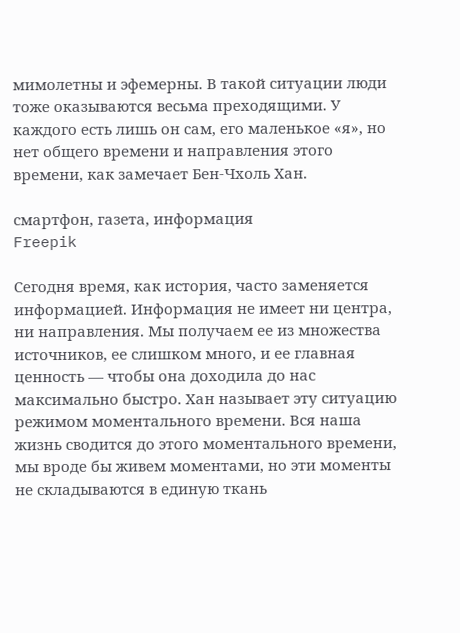мимолетны и эфемерны. В такой ситуации люди тоже оказываются весьма преходящими. У каждого есть лишь он сам, его маленькое «я», но нет общего времени и направления этого времени, как замечает Бен-Чхоль Хан.

смартфон, газета, информация
Freepik

Сегодня время, как история, часто заменяется информацией. Информация не имеет ни центра, ни направления. Мы получаем ее из множества источников, ее слишком много, и ее главная ценность — чтобы она доходила до нас максимально быстро. Хан называет эту ситуацию режимом моментального времени. Вся наша жизнь сводится до этого моментального времени, мы вроде бы живем моментами, но эти моменты не складываются в единую ткань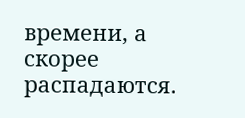времени, а скорее распадаются.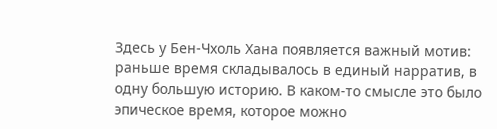Здесь у Бен-Чхоль Хана появляется важный мотив: раньше время складывалось в единый нарратив, в одну большую историю. В каком-то смысле это было эпическое время, которое можно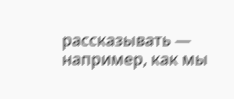рассказывать — например, как мы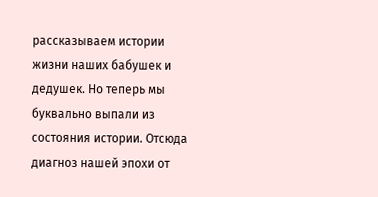рассказываем истории жизни наших бабушек и дедушек. Но теперь мы буквально выпали из состояния истории. Отсюда диагноз нашей эпохи от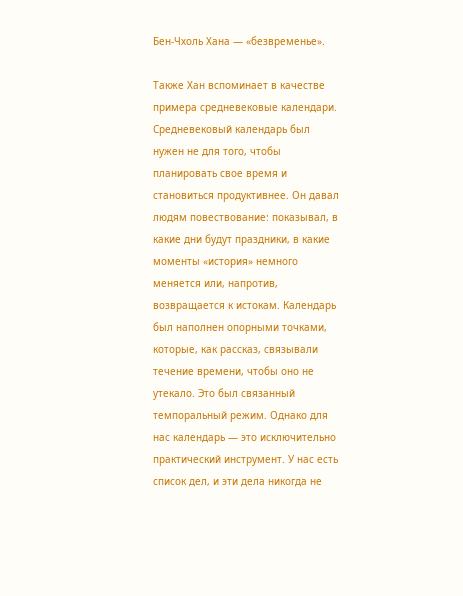Бен-Чхоль Хана — «безвременье».

Также Хан вспоминает в качестве примера средневековые календари. Средневековый календарь был нужен не для того, чтобы планировать свое время и становиться продуктивнее. Он давал людям повествование: показывал, в какие дни будут праздники, в какие моменты «история» немного меняется или, напротив, возвращается к истокам. Календарь был наполнен опорными точками, которые, как рассказ, связывали течение времени, чтобы оно не утекало. Это был связанный темпоральный режим. Однако для нас календарь — это исключительно практический инструмент. У нас есть список дел, и эти дела никогда не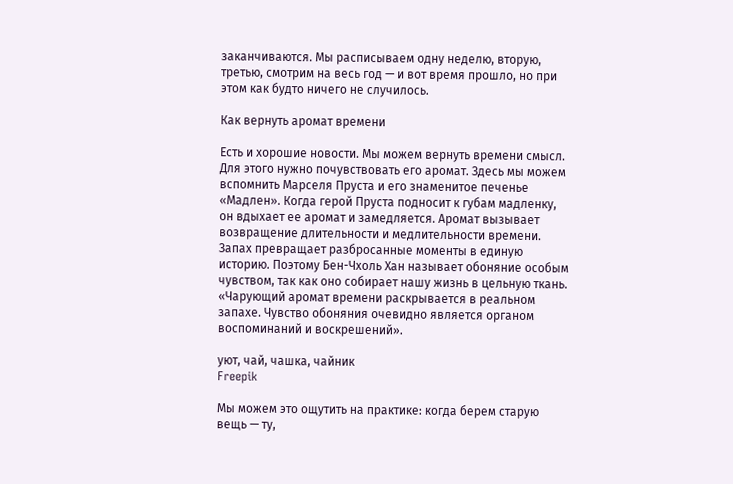заканчиваются. Мы расписываем одну неделю, вторую, третью, смотрим на весь год — и вот время прошло, но при этом как будто ничего не случилось.

Как вернуть аромат времени

Есть и хорошие новости. Мы можем вернуть времени смысл. Для этого нужно почувствовать его аромат. Здесь мы можем вспомнить Марселя Пруста и его знаменитое печенье «Мадлен». Когда герой Пруста подносит к губам мадленку, он вдыхает ее аромат и замедляется. Аромат вызывает возвращение длительности и медлительности времени. Запах превращает разбросанные моменты в единую историю. Поэтому Бен-Чхоль Хан называет обоняние особым чувством, так как оно собирает нашу жизнь в цельную ткань. «Чарующий аромат времени раскрывается в реальном запахе. Чувство обоняния очевидно является органом воспоминаний и воскрешений».

уют, чай, чашка, чайник
Freepik

Мы можем это ощутить на практике: когда берем старую вещь — ту,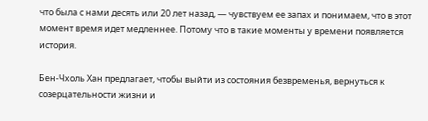что была с нами десять или 20 лет назад, — чувствуем ее запах и понимаем, что в этот момент время идет медленнее. Потому что в такие моменты у времени появляется история.

Бен-Чхоль Хан предлагает, чтобы выйти из состояния безвременья, вернуться к созерцательности жизни и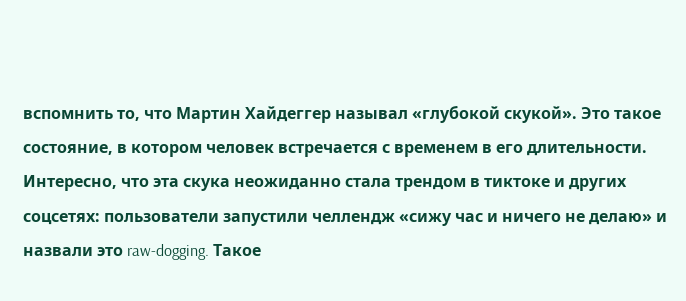вспомнить то, что Мартин Хайдеггер называл «глубокой скукой». Это такое состояние, в котором человек встречается с временем в его длительности. Интересно, что эта скука неожиданно стала трендом в тиктоке и других соцсетях: пользователи запустили челлендж «сижу час и ничего не делаю» и назвали это raw-dogging. Такое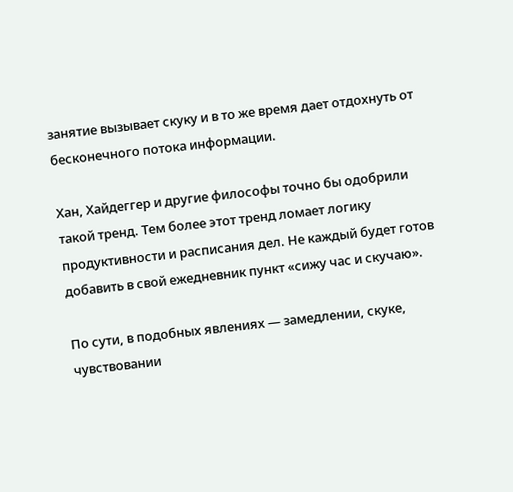занятие вызывает скуку и в то же время дает отдохнуть от бесконечного потока информации.

Хан, Хайдеггер и другие философы точно бы одобрили такой тренд. Тем более этот тренд ломает логику продуктивности и расписания дел. Не каждый будет готов добавить в свой ежедневник пункт «сижу час и скучаю».

По сути, в подобных явлениях — замедлении, скуке, чувствовании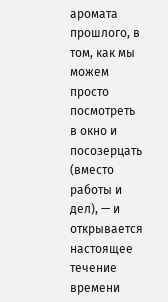аромата прошлого, в том, как мы можем просто посмотреть в окно и посозерцать (вместо работы и дел), — и открывается настоящее течение времени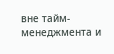вне тайм-менеджмента и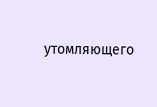утомляющего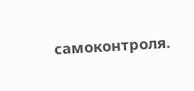самоконтроля.